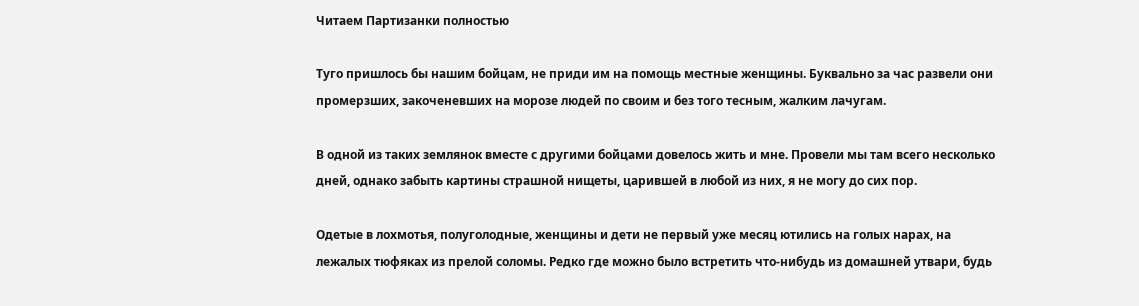Читаем Партизанки полностью

Туго пришлось бы нашим бойцам, не приди им на помощь местные женщины. Буквально за час развели они промерзших, закоченевших на морозе людей по своим и без того тесным, жалким лачугам.

В одной из таких землянок вместе с другими бойцами довелось жить и мне. Провели мы там всего несколько дней, однако забыть картины страшной нищеты, царившей в любой из них, я не могу до сих пор.

Одетые в лохмотья, полуголодные, женщины и дети не первый уже месяц ютились на голых нарах, на лежалых тюфяках из прелой соломы. Редко где можно было встретить что-нибудь из домашней утвари, будь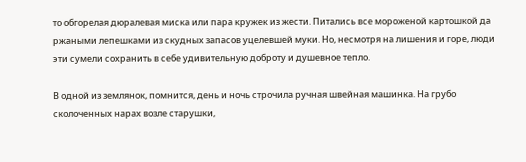то обгорелая дюралевая миска или пара кружек из жести. Питались все мороженой картошкой да ржаными лепешками из скудных запасов уцелевшей муки. Но, несмотря на лишения и горе, люди эти сумели сохранить в себе удивительную доброту и душевное тепло.

В одной из землянок, помнится, день и ночь строчила ручная швейная машинка. На грубо сколоченных нарах возле старушки,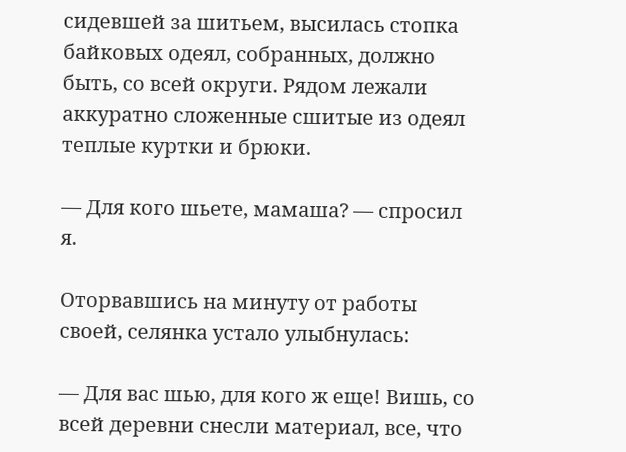сидевшей за шитьем, высилась стопка байковых одеял, собранных, должно быть, со всей округи. Рядом лежали аккуратно сложенные сшитые из одеял теплые куртки и брюки.

— Для кого шьете, мамаша? — спросил я.

Оторвавшись на минуту от работы своей, селянка устало улыбнулась:

— Для вас шью, для кого ж еще! Вишь, со всей деревни снесли материал, все, что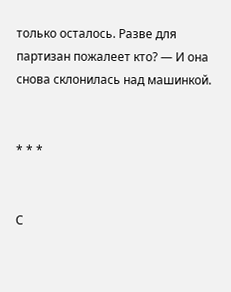только осталось. Разве для партизан пожалеет кто? — И она снова склонилась над машинкой.


* * *


С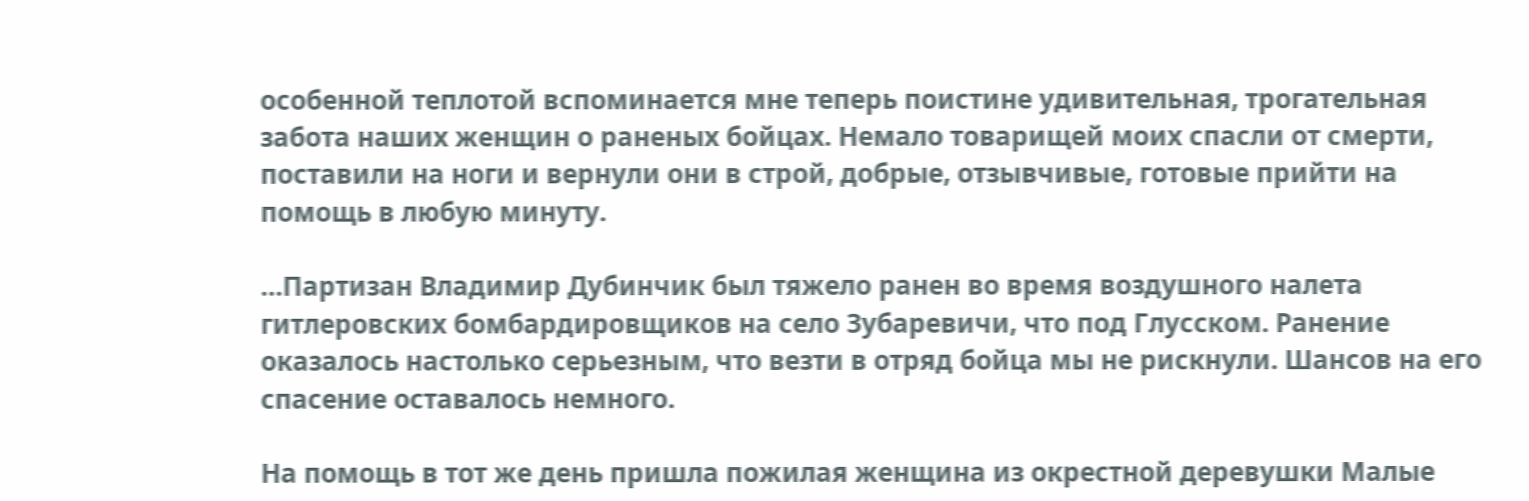особенной теплотой вспоминается мне теперь поистине удивительная, трогательная забота наших женщин о раненых бойцах. Немало товарищей моих спасли от смерти, поставили на ноги и вернули они в строй, добрые, отзывчивые, готовые прийти на помощь в любую минуту.

…Партизан Владимир Дубинчик был тяжело ранен во время воздушного налета гитлеровских бомбардировщиков на село Зубаревичи, что под Глусском. Ранение оказалось настолько серьезным, что везти в отряд бойца мы не рискнули. Шансов на его спасение оставалось немного.

На помощь в тот же день пришла пожилая женщина из окрестной деревушки Малые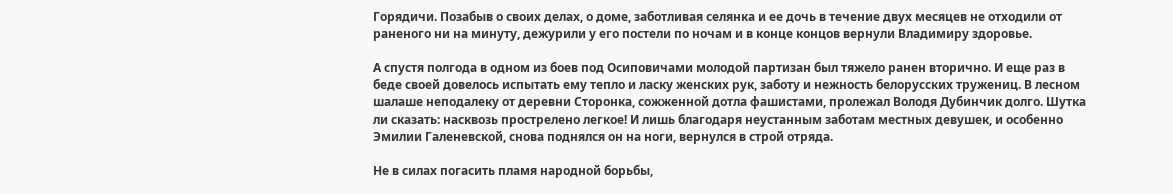Горядичи. Позабыв о своих делах, о доме, заботливая селянка и ее дочь в течение двух месяцев не отходили от раненого ни на минуту, дежурили у его постели по ночам и в конце концов вернули Владимиру здоровье.

А спустя полгода в одном из боев под Осиповичами молодой партизан был тяжело ранен вторично. И еще раз в беде своей довелось испытать ему тепло и ласку женских рук, заботу и нежность белорусских тружениц. В лесном шалаше неподалеку от деревни Сторонка, сожженной дотла фашистами, пролежал Володя Дубинчик долго. Шутка ли сказать: насквозь прострелено легкое! И лишь благодаря неустанным заботам местных девушек, и особенно Эмилии Галеневской, снова поднялся он на ноги, вернулся в строй отряда.

Не в силах погасить пламя народной борьбы,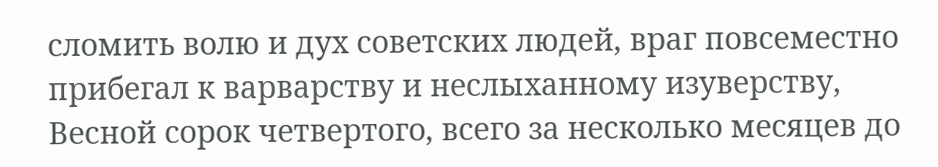сломить волю и дух советских людей, враг повсеместно прибегал к варварству и неслыханному изуверству, Весной сорок четвертого, всего за несколько месяцев до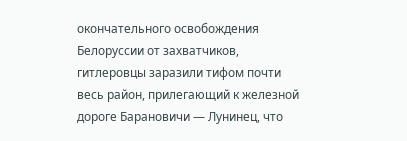окончательного освобождения Белоруссии от захватчиков, гитлеровцы заразили тифом почти весь район, прилегающий к железной дороге Барановичи — Лунинец, что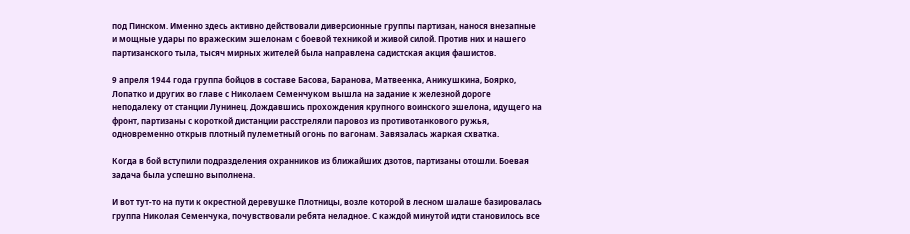под Пинском. Именно здесь активно действовали диверсионные группы партизан, нанося внезапные и мощные удары по вражеским эшелонам с боевой техникой и живой силой. Против них и нашего партизанского тыла, тысяч мирных жителей была направлена садистская акция фашистов.

9 апреля 1944 года группа бойцов в составе Басова, Баранова, Матвеенка, Аникушкина, Боярко, Лопатко и других во главе с Николаем Семенчуком вышла на задание к железной дороге неподалеку от станции Лунинец. Дождавшись прохождения крупного воинского эшелона, идущего на фронт, партизаны с короткой дистанции расстреляли паровоз из противотанкового ружья, одновременно открыв плотный пулеметный огонь по вагонам. Завязалась жаркая схватка.

Когда в бой вступили подразделения охранников из ближайших дзотов, партизаны отошли. Боевая задача была успешно выполнена.

И вот тут-то на пути к окрестной деревушке Плотницы, возле которой в лесном шалаше базировалась группа Николая Семенчука, почувствовали ребята неладное. С каждой минутой идти становилось все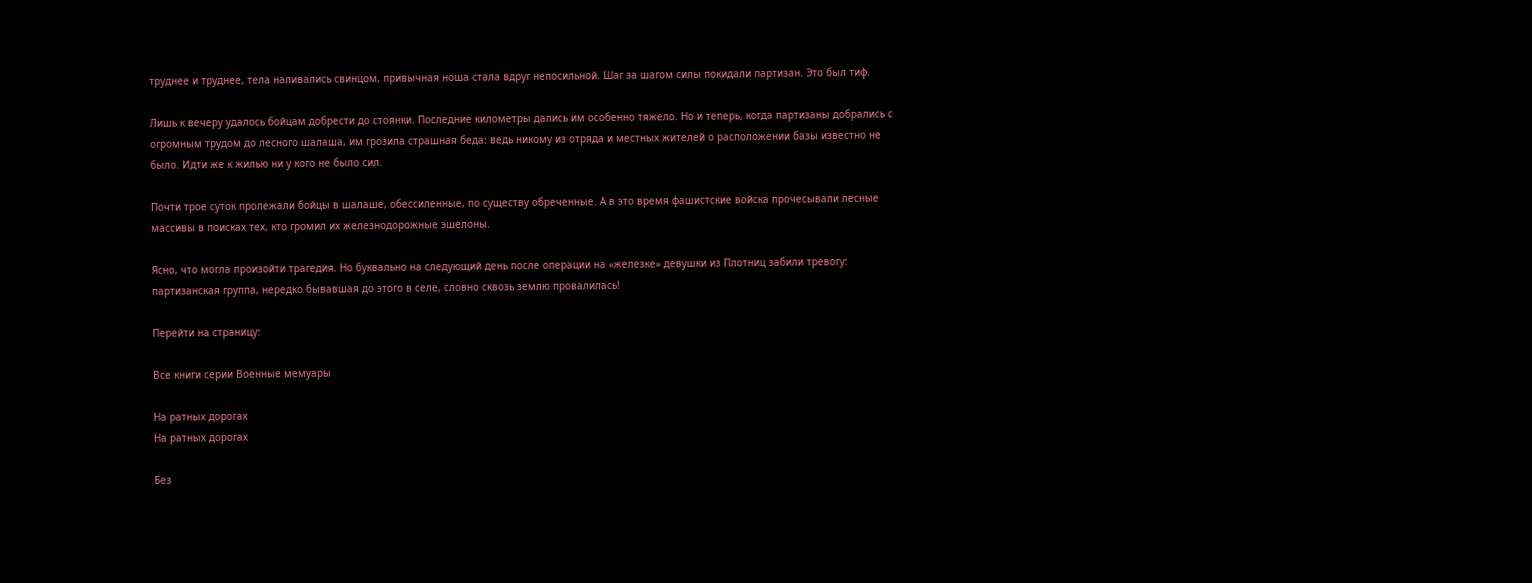труднее и труднее, тела наливались свинцом, привычная ноша стала вдруг непосильной. Шаг за шагом силы покидали партизан. Это был тиф.

Лишь к вечеру удалось бойцам добрести до стоянки. Последние километры дались им особенно тяжело. Но и теперь, когда партизаны добрались с огромным трудом до лесного шалаша, им грозила страшная беда: ведь никому из отряда и местных жителей о расположении базы известно не было. Идти же к жилью ни у кого не было сил.

Почти трое суток пролежали бойцы в шалаше, обессиленные, по существу обреченные. А в это время фашистские войска прочесывали лесные массивы в поисках тех, кто громил их железнодорожные эшелоны.

Ясно, что могла произойти трагедия. Но буквально на следующий день после операции на «железке» девушки из Плотниц забили тревогу: партизанская группа, нередко бывавшая до этого в селе, словно сквозь землю провалилась!

Перейти на страницу:

Все книги серии Военные мемуары

На ратных дорогах
На ратных дорогах

Без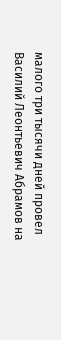малого три тысячи дней провел Василий Леонтьевич Абрамов на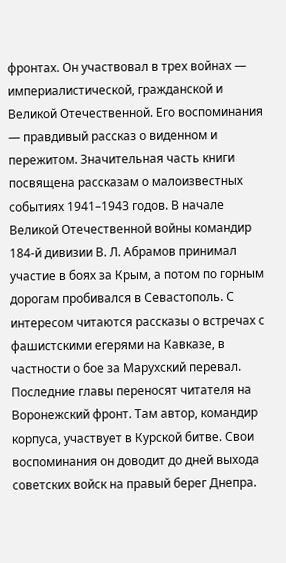фронтах. Он участвовал в трех войнах — империалистической, гражданской и Великой Отечественной. Его воспоминания — правдивый рассказ о виденном и пережитом. Значительная часть книги посвящена рассказам о малоизвестных событиях 1941–1943 годов. В начале Великой Отечественной войны командир 184-й дивизии В. Л. Абрамов принимал участие в боях за Крым, а потом по горным дорогам пробивался в Севастополь. С интересом читаются рассказы о встречах с фашистскими егерями на Кавказе, в частности о бое за Марухский перевал. Последние главы переносят читателя на Воронежский фронт. Там автор, командир корпуса, участвует в Курской битве. Свои воспоминания он доводит до дней выхода советских войск на правый берег Днепра.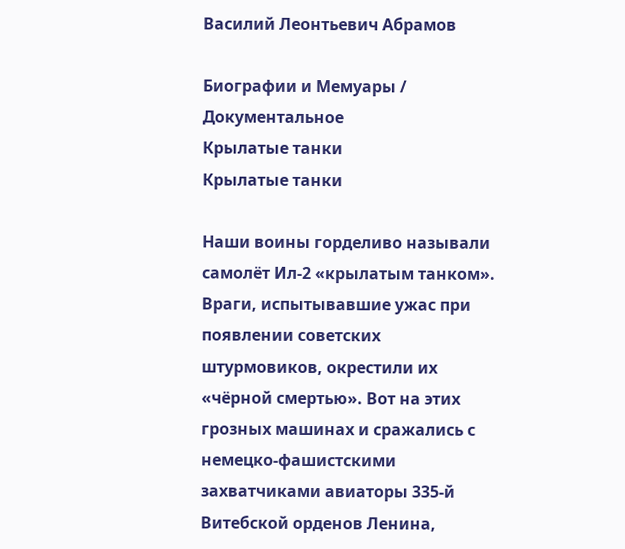Василий Леонтьевич Абрамов

Биографии и Мемуары / Документальное
Крылатые танки
Крылатые танки

Наши воины горделиво называли самолёт Ил-2 «крылатым танком». Враги, испытывавшие ужас при появлении советских штурмовиков, окрестили их «чёрной смертью». Вот на этих грозных машинах и сражались с немецко-фашистскими захватчиками авиаторы 335-й Витебской орденов Ленина,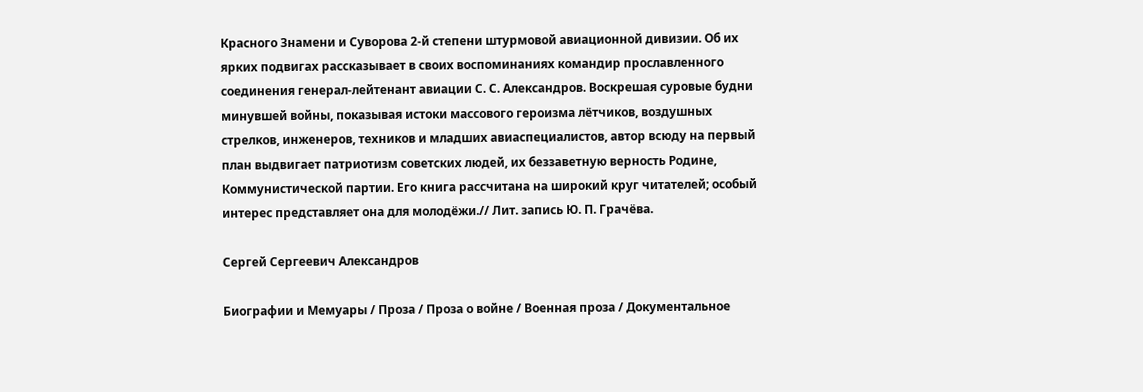Красного Знамени и Суворова 2-й степени штурмовой авиационной дивизии. Об их ярких подвигах рассказывает в своих воспоминаниях командир прославленного соединения генерал-лейтенант авиации С. С. Александров. Воскрешая суровые будни минувшей войны, показывая истоки массового героизма лётчиков, воздушных стрелков, инженеров, техников и младших авиаспециалистов, автор всюду на первый план выдвигает патриотизм советских людей, их беззаветную верность Родине, Коммунистической партии. Его книга рассчитана на широкий круг читателей; особый интерес представляет она для молодёжи.// Лит. запись Ю. П. Грачёва.

Сергей Сергеевич Александров

Биографии и Мемуары / Проза / Проза о войне / Военная проза / Документальное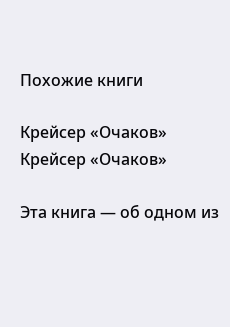Похожие книги

Крейсер «Очаков»
Крейсер «Очаков»

Эта книга — об одном из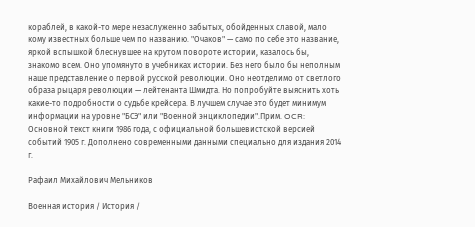кораблей, в какой-то мере незаслуженно забытых, обойденных славой, мало кому известных больше чем по названию. "Очаков" — само по себе это название, яркой вспышкой блеснувшее на крутом повороте истории, казалось бы, знакомо всем. Оно упомянуто в учебниках истории. Без него было бы неполным наше представление о первой русской революции. Оно неотделимо от светлого образа рыцаря революции — лейтенанта Шмидта. Но попробуйте выяснить хоть какие-то подробности о судьбе крейсера. В лучшем случае это будет минимум информации на уровне "БСЭ" или "Военной энциклопедии".Прим. OCR: Основной текст книги 1986 года, с официальной большевистской версией событий 1905 г. Дополнено современными данными специально для издания 2014 г.

Рафаил Михайлович Мельников

Военная история / История /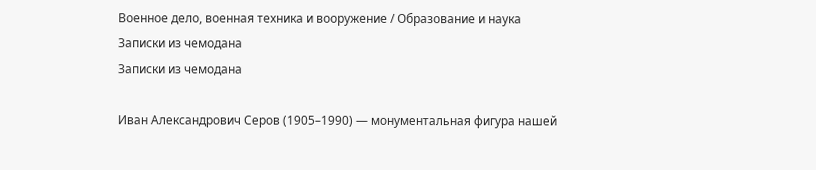Военное дело, военная техника и вооружение / Образование и наука
Записки из чемодана
Записки из чемодана

Иван Александрович Серов (1905–1990) — монументальная фигура нашей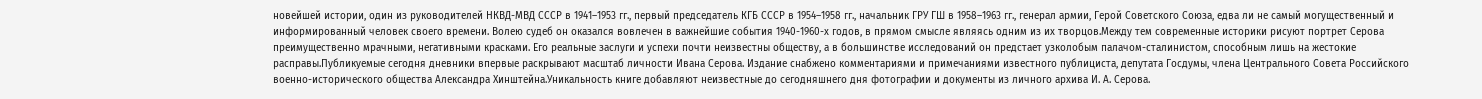новейшей истории, один из руководителей НКВД-МВД СССР в 1941–1953 гг., первый председатель КГБ СССР в 1954–1958 гг., начальник ГРУ ГШ в 1958–1963 гг., генерал армии, Герой Советского Союза, едва ли не самый могущественный и информированный человек своего времени. Волею судеб он оказался вовлечен в важнейшие события 1940-1960-х годов, в прямом смысле являясь одним из их творцов.Между тем современные историки рисуют портрет Серова преимущественно мрачными, негативными красками. Его реальные заслуги и успехи почти неизвестны обществу, а в большинстве исследований он предстает узколобым палачом-сталинистом, способным лишь на жестокие расправы.Публикуемые сегодня дневники впервые раскрывают масштаб личности Ивана Серова. Издание снабжено комментариями и примечаниями известного публициста, депутата Госдумы, члена Центрального Совета Российского военно-исторического общества Александра Хинштейна.Уникальность книге добавляют неизвестные до сегодняшнего дня фотографии и документы из личного архива И. А. Серова.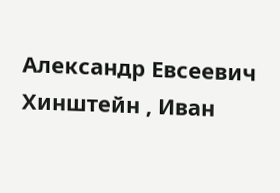Александр Евсеевич Хинштейн , Иван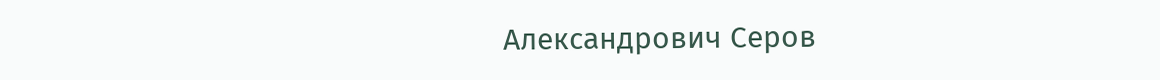Александрович Серов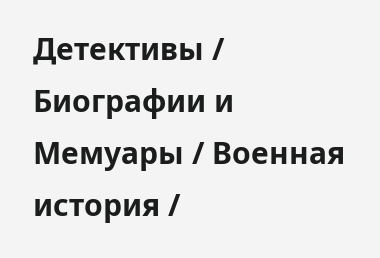Детективы / Биографии и Мемуары / Военная история /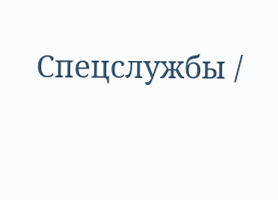Спецслужбы /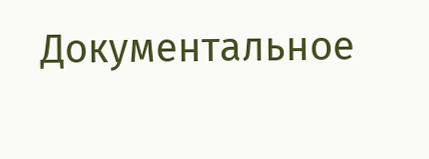Документальное